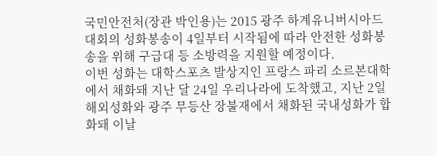국민안전처(장관 박인용)는 2015 광주 하계유니버시아드 대회의 성화봉송이 4일부터 시작됨에 따라 안전한 성화봉송을 위해 구급대 등 소방력을 지원할 예정이다.
이번 성화는 대학스포츠 발상지인 프랑스 파리 소르본대학에서 채화돼 지난 달 24일 우리나라에 도착했고, 지난 2일 해외성화와 광주 무등산 장불재에서 채화된 국내성화가 합화돼 이날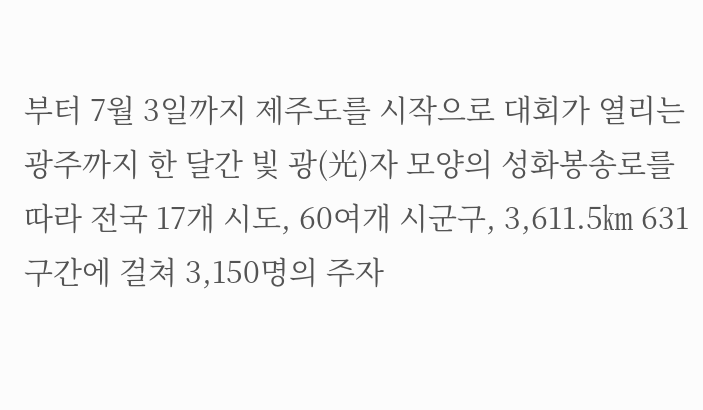부터 7월 3일까지 제주도를 시작으로 대회가 열리는 광주까지 한 달간 빛 광(光)자 모양의 성화봉송로를 따라 전국 17개 시도, 60여개 시군구, 3,611.5㎞ 631구간에 걸쳐 3,150명의 주자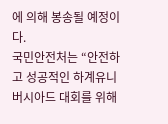에 의해 봉송될 예정이다.
국민안전처는 “안전하고 성공적인 하계유니버시아드 대회를 위해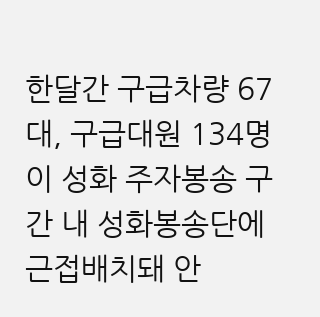한달간 구급차량 67대, 구급대원 134명이 성화 주자봉송 구간 내 성화봉송단에 근접배치돼 안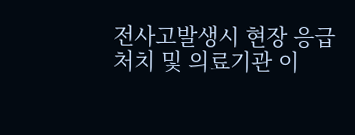전사고발생시 현장 응급처치 및 의료기관 이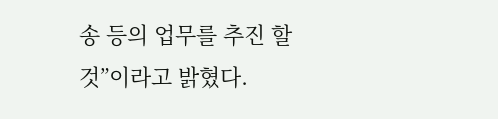송 등의 업무를 추진 할 것”이라고 밝혔다.